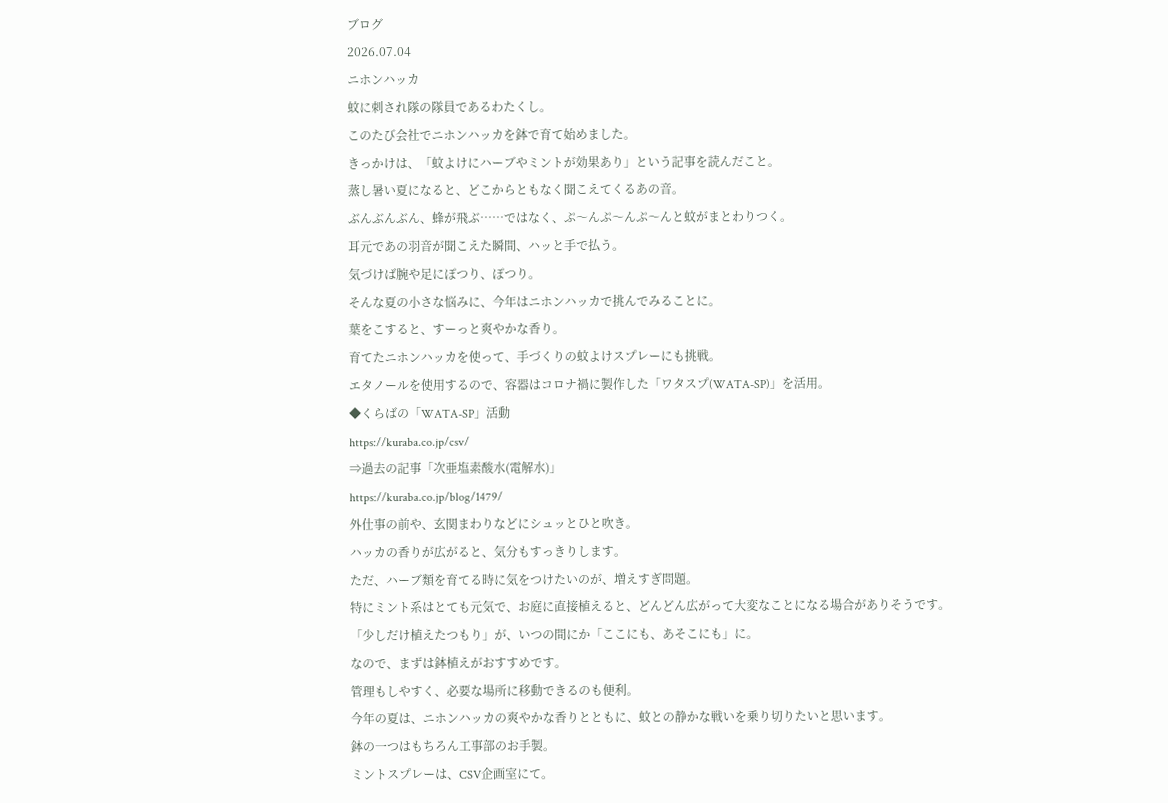ブログ
2026.07.04
ニホンハッカ
蚊に刺され隊の隊員であるわたくし。
このたび会社でニホンハッカを鉢で育て始めました。
きっかけは、「蚊よけにハーブやミントが効果あり」という記事を読んだこと。
蒸し暑い夏になると、どこからともなく聞こえてくるあの音。
ぶんぶんぶん、蜂が飛ぶ……ではなく、ぷ〜んぷ〜んぷ〜んと蚊がまとわりつく。
耳元であの羽音が聞こえた瞬間、ハッと手で払う。
気づけば腕や足にぽつり、ぽつり。
そんな夏の小さな悩みに、今年はニホンハッカで挑んでみることに。
葉をこすると、すーっと爽やかな香り。
育てたニホンハッカを使って、手づくりの蚊よけスプレーにも挑戦。
エタノールを使用するので、容器はコロナ禍に製作した「ワタスプ(WATA-SP)」を活用。
◆くらばの「WATA-SP」活動
https://kuraba.co.jp/csv/
⇒過去の記事「次亜塩素酸水(電解水)」
https://kuraba.co.jp/blog/1479/
外仕事の前や、玄関まわりなどにシュッとひと吹き。
ハッカの香りが広がると、気分もすっきりします。
ただ、ハーブ類を育てる時に気をつけたいのが、増えすぎ問題。
特にミント系はとても元気で、お庭に直接植えると、どんどん広がって大変なことになる場合がありそうです。
「少しだけ植えたつもり」が、いつの間にか「ここにも、あそこにも」に。
なので、まずは鉢植えがおすすめです。
管理もしやすく、必要な場所に移動できるのも便利。
今年の夏は、ニホンハッカの爽やかな香りとともに、蚊との静かな戦いを乗り切りたいと思います。
鉢の一つはもちろん工事部のお手製。
ミントスプレーは、CSV企画室にて。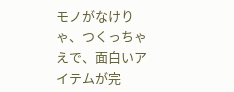モノがなけりゃ、つくっちゃえで、面白いアイテムが完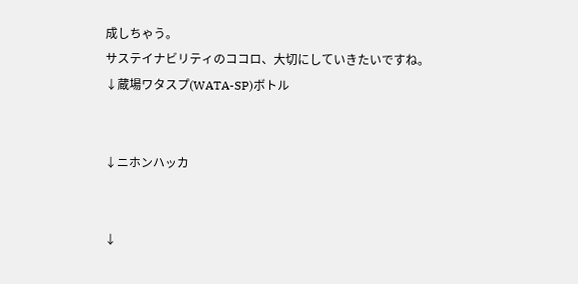成しちゃう。
サステイナビリティのココロ、大切にしていきたいですね。
↓蔵場ワタスプ(WATA-SP)ボトル


↓ニホンハッカ


↓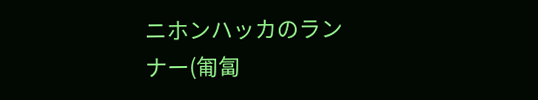ニホンハッカのランナー(匍匐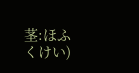茎:ほふくけい)